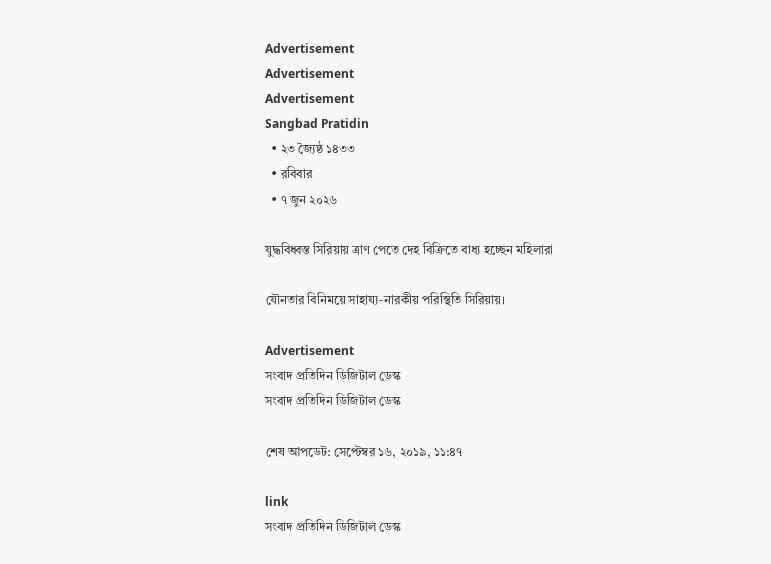Advertisement
Advertisement
Advertisement
Sangbad Pratidin
  • ২৩ জ্যৈষ্ঠ ১৪৩৩
  • রবিবার
  • ৭ জুন ২০২৬

যুদ্ধবিধ্বস্ত সিরিয়ায় ত্রাণ পেতে দেহ বিক্রিতে বাধ্য হচ্ছেন মহিলারা

যৌনতার বিনিময়ে সাহায্য-নারকীয় পরিস্থিতি সিরিয়ায়।

Advertisement
সংবাদ প্রতিদিন ডিজিটাল ডেস্ক
সংবাদ প্রতিদিন ডিজিটাল ডেস্ক

শেষ আপডেট: সেপ্টেম্বর ১৬, ২০১৯, ১১:৪৭

link
সংবাদ প্রতিদিন ডিজিটাল ডেস্ক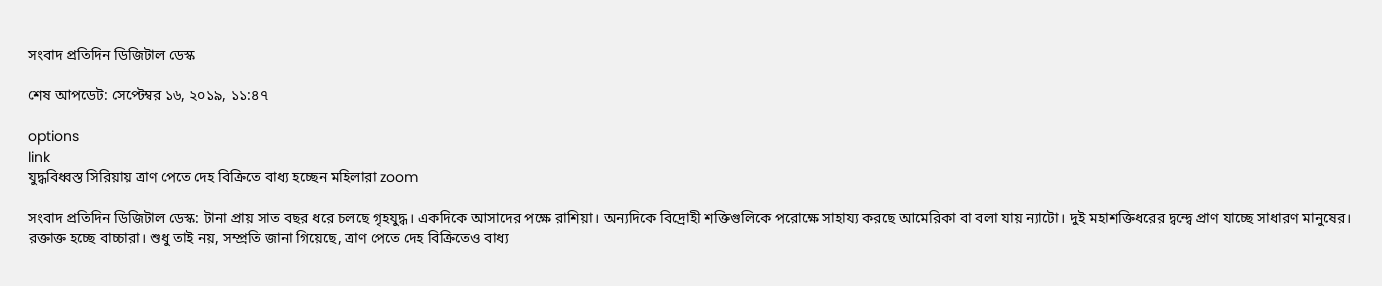সংবাদ প্রতিদিন ডিজিটাল ডেস্ক

শেষ আপডেট: সেপ্টেম্বর ১৬, ২০১৯, ১১:৪৭

options
link
যুদ্ধবিধ্বস্ত সিরিয়ায় ত্রাণ পেতে দেহ বিক্রিতে বাধ্য হচ্ছেন মহিলারা zoom

সংবাদ প্রতিদিন ডিজিটাল ডেস্ক: টানা প্রায় সাত বছর ধরে চলছে গৃহযুদ্ধ। একদিকে আসাদের পক্ষে রাশিয়া। অন্যদিকে বিদ্রোহী শক্তিগুলিকে পরোক্ষে সাহায্য করছে আমেরিকা বা বলা যায় ন্যাটো। দুই মহাশক্তিধরের দ্বন্দ্বে প্রাণ যাচ্ছে সাধারণ মানুষের। রক্তাক্ত হচ্ছে বাচ্চারা। শুধু তাই নয়, সম্প্রতি জানা গিয়েছে, ত্রাণ পেতে দেহ বিক্রিতেও বাধ্য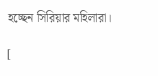হচ্ছেন সিরিয়ার মহিলারা।

[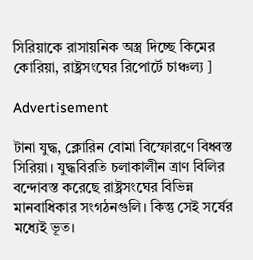সিরিয়াকে রাসায়নিক অস্ত্র দিচ্ছে কিমের কোরিয়া, রাষ্ট্রসংঘের রিপোর্টে চাঞ্চল্য ]

Advertisement

টানা যুদ্ধ, ক্লোরিন বোমা বিস্ফোরণে বিধ্বস্ত সিরিয়া। যুদ্ধবিরতি চলাকালীন ত্রাণ বিলির বন্দোবস্ত করেছে রাষ্ট্রসংঘের বিভিন্ন মানবাধিকার সংগঠনগুলি। কিন্তু সেই সর্ষের মধ্যেই ভূত।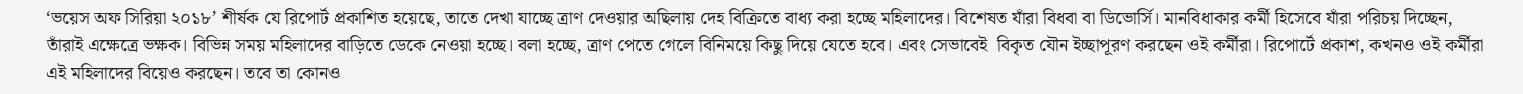‘ভয়েস অফ সিরিয়া ২০১৮’ শীর্ষক যে রিপোর্ট প্রকাশিত হয়েছে, তাতে দেখা যাচ্ছে ত্রাণ দেওয়ার অছিলায় দেহ বিক্রিতে বাধ্য করা হচ্ছে মহিলাদের। বিশেষত যাঁরা বিধবা বা ডিভোর্সি। মানবিধাকার কর্মী হিসেবে যাঁরা পরিচয় দিচ্ছেন, তাঁরাই এক্ষেত্রে ভক্ষক। বিভিন্ন সময় মহিলাদের বাড়িতে ডেকে নেওয়া হচ্ছে। বলা হচ্ছে, ত্রাণ পেতে গেলে বিনিময়ে কিছু দিয়ে যেতে হবে। এবং সেভাবেই  বিকৃত যৌন ইচ্ছাপূরণ করছেন ওই কর্মীরা। রিপোর্টে প্রকাশ, কখনও ওই কর্মীরা এই মহিলাদের বিয়েও করছেন। তবে তা কোনও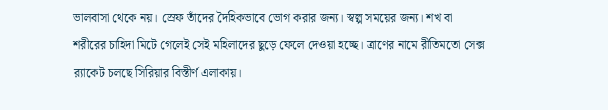ভালবাসা থেকে নয়। স্রেফ তাঁদের দৈহিকভাবে ভোগ করার জন্য। স্বল্প সময়ের জন্য। শখ বা শরীরের চাহিদা মিটে গেলেই সেই মহিলাদের ছুড়ে ফেলে দেওয়া হচ্ছে। ত্রাণের নামে রীতিমতো সেক্স ব়্যাকেট চলছে সিরিয়ার বিস্তীর্ণ এলাকায়।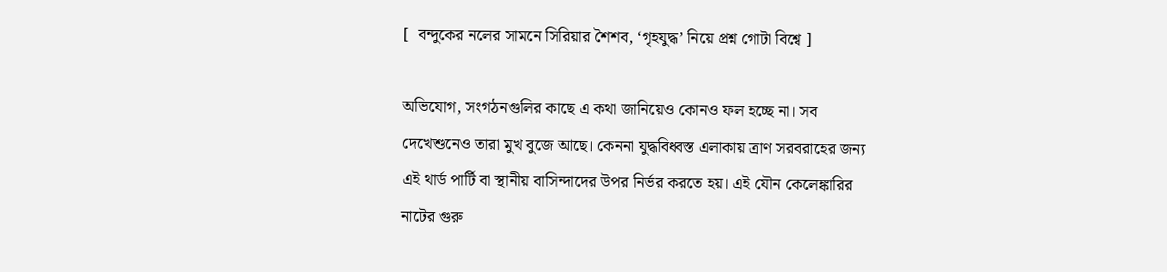[  বন্দুকের নলের সামনে সিরিয়ার শৈশব, ‘গৃহযুদ্ধ’ নিয়ে প্রশ্ন গোটা বিশ্বে ]

অভিযোগ, সংগঠনগুলির কাছে এ কথা জানিয়েও কোনও ফল হচ্ছে না। সব দেখেশুনেও তারা মুখ বুজে আছে। কেননা যুদ্ধবিধ্বস্ত এলাকায় ত্রাণ সরবরাহের জন্য এই থার্ড পার্টি বা স্থানীয় বাসিন্দাদের উপর নির্ভর করতে হয়। এই যৌন কেলেঙ্কারির নাটের গুরু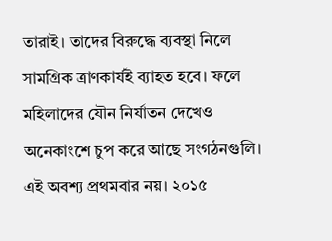তারাই। তাদের বিরুদ্ধে ব্যবস্থা নিলে সামগ্রিক ত্রাণকার্যই ব্যাহত হবে। ফলে মহিলাদের যৌন নির্যাতন দেখেও অনেকাংশে চুপ করে আছে সংগঠনগুলি। এই অবশ্য প্রথমবার নয়। ২০১৫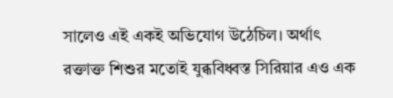সালেও এই একই অভিযোগ উঠেচিল। অর্থাৎ রক্তাক্ত শিশুর মতোই যুব্ধবিধ্বস্ত সিরিয়ার এও এক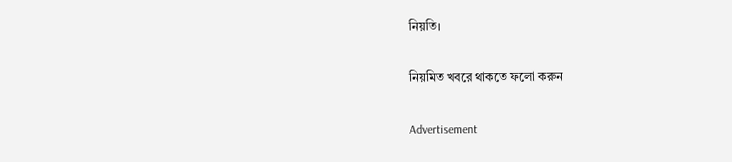নিয়তি।

নিয়মিত খবরে থাকতে ফলো করুন

Advertisement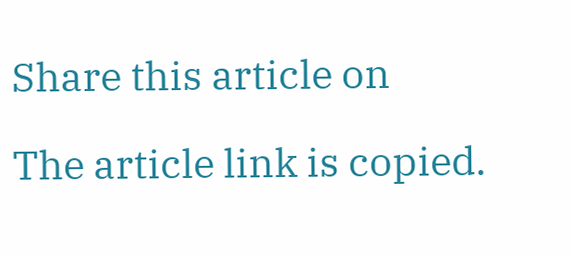Share this article on

The article link is copied.